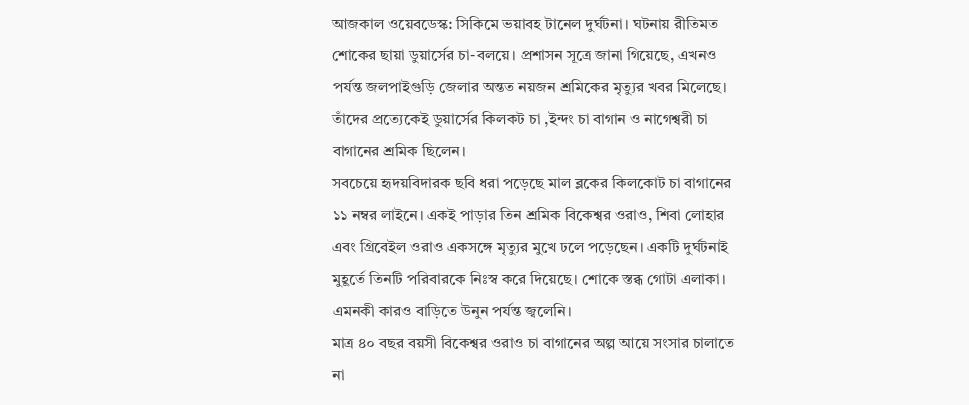আজকাল ওয়েবডেস্ক: সিকিমে ভয়াবহ টানেল দুর্ঘটনা। ঘটনায় রীতিমত শোকের ছায়া ডুয়ার্সের চা-বলয়ে। প্রশাসন সূত্রে জানা গিয়েছে, এখনও পর্যন্ত জলপাইগুড়ি জেলার অন্তত নয়জন শ্রমিকের মৃত্যুর খবর মিলেছে। তাঁদের প্রত্যেকেই ডুয়ার্সের কিলকট চা ,ইন্দং চা বাগান ও নাগেশ্বরী চা বাগানের শ্রমিক ছিলেন।
সবচেয়ে হৃদয়বিদারক ছবি ধরা পড়েছে মাল ব্লকের কিলকোট চা বাগানের ১১ নম্বর লাইনে। একই পাড়ার তিন শ্রমিক বিকেশ্বর ওরাও, শিবা লোহার এবং গ্রিবেইল ওরাও একসঙ্গে মৃত্যুর মুখে ঢলে পড়েছেন। একটি দুর্ঘটনাই মুহূর্তে তিনটি পরিবারকে নিঃস্ব করে দিয়েছে। শোকে স্তব্ধ গোটা এলাকা। এমনকী কারও বাড়িতে উনুন পর্যন্ত জ্বলেনি।
মাত্র ৪০ বছর বয়সী বিকেশ্বর ওরাও চা বাগানের অল্প আয়ে সংসার চালাতে না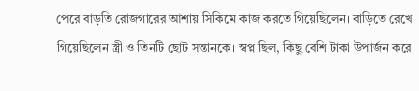পেরে বাড়তি রোজগারের আশায় সিকিমে কাজ করতে গিয়েছিলেন। বাড়িতে রেখে গিয়েছিলেন স্ত্রী ও তিনটি ছোট সন্তানকে। স্বপ্ন ছিল, কিছু বেশি টাকা উপার্জন করে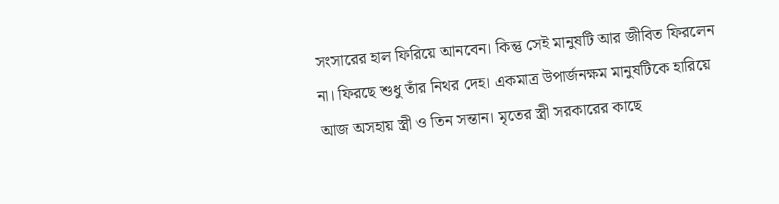সংসারের হাল ফিরিয়ে আনবেন। কিন্তু সেই মানুষটি আর জীবিত ফিরলেন না। ফিরছে শুধু তাঁর নিথর দেহ। একমাত্র উপার্জনক্ষম মানুষটিকে হারিয়ে আজ অসহায় স্ত্রী ও তিন সন্তান। মৃতের স্ত্রী সরকারের কাছে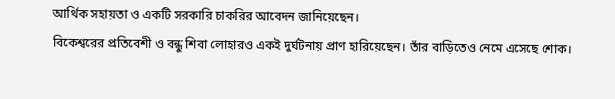আর্থিক সহায়তা ও একটি সরকারি চাকরির আবেদন জানিয়েছেন।
বিকেশ্বরের প্রতিবেশী ও বন্ধু শিবা লোহারও একই দুর্ঘটনায় প্রাণ হারিয়েছেন। তাঁর বাড়িতেও নেমে এসেছে শোক।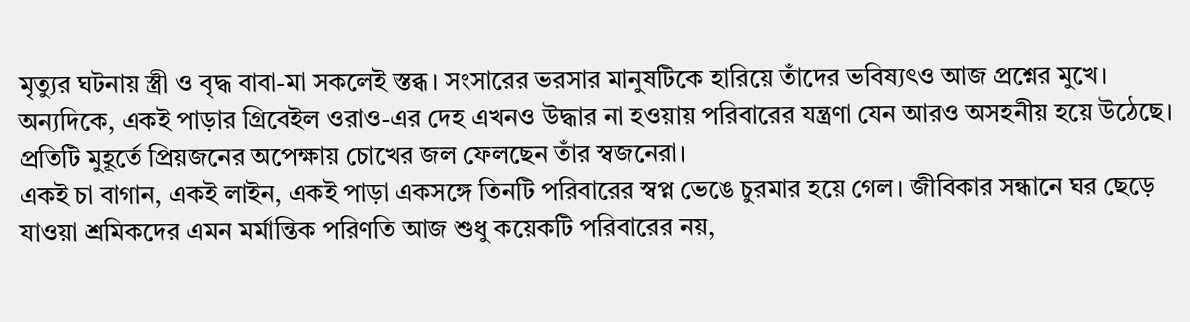মৃত্যুর ঘটনায় স্ত্রী ও বৃদ্ধ বাবা-মা সকলেই স্তব্ধ। সংসারের ভরসার মানুষটিকে হারিয়ে তাঁদের ভবিষ্যৎও আজ প্রশ্নের মুখে।
অন্যদিকে, একই পাড়ার গ্রিবেইল ওরাও-এর দেহ এখনও উদ্ধার না হওয়ায় পরিবারের যন্ত্রণা যেন আরও অসহনীয় হয়ে উঠেছে। প্রতিটি মুহূর্তে প্রিয়জনের অপেক্ষায় চোখের জল ফেলছেন তাঁর স্বজনেরা।
একই চা বাগান, একই লাইন, একই পাড়া একসঙ্গে তিনটি পরিবারের স্বপ্ন ভেঙে চুরমার হয়ে গেল। জীবিকার সন্ধানে ঘর ছেড়ে যাওয়া শ্রমিকদের এমন মর্মান্তিক পরিণতি আজ শুধু কয়েকটি পরিবারের নয়,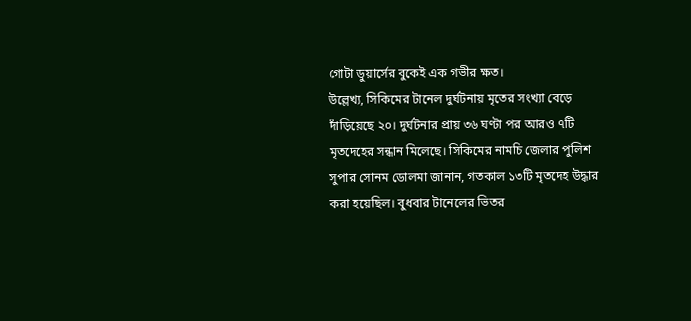গোটা ডুয়ার্সের বুকেই এক গভীর ক্ষত।
উল্লেখ্য, সিকিমের টানেল দুর্ঘটনায় মৃতের সংখ্যা বেড়ে দাঁড়িয়েছে ২০। দুর্ঘটনার প্রায় ৩৬ ঘণ্টা পর আরও ৭টি মৃতদেহের সন্ধান মিলেছে। সিকিমের নামচি জেলার পুলিশ সুপার সোনম ডোলমা জানান, গতকাল ১৩টি মৃতদেহ উদ্ধার করা হয়েছিল। বুধবার টানেলের ভিতর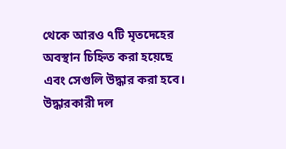থেকে আরও ৭টি মৃতদেহের অবস্থান চিহ্নিত করা হয়েছে এবং সেগুলি উদ্ধার করা হবে। উদ্ধারকারী দল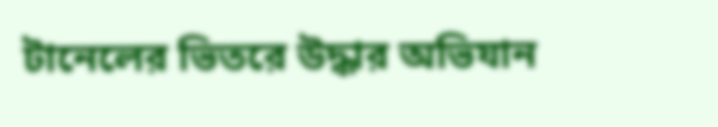টানেলের ভিতরে উদ্ধার অভিযান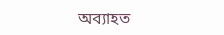অব্যাহত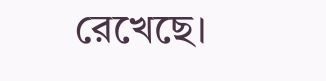রেখেছে।